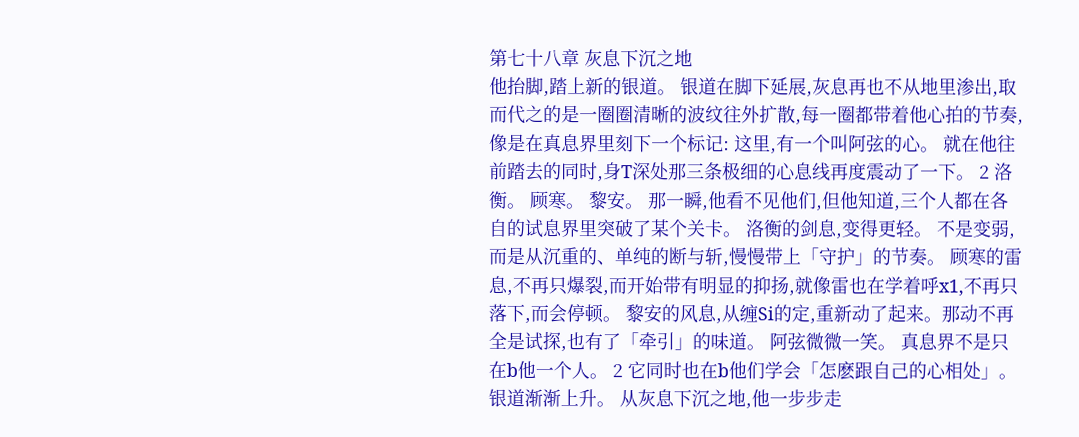第七十八章 灰息下沉之地
他抬脚,踏上新的银道。 银道在脚下延展,灰息再也不从地里渗出,取而代之的是一圈圈清晰的波纹往外扩散,每一圈都带着他心拍的节奏,像是在真息界里刻下一个标记: 这里,有一个叫阿弦的心。 就在他往前踏去的同时,身T深处那三条极细的心息线再度震动了一下。 2 洛衡。 顾寒。 黎安。 那一瞬,他看不见他们,但他知道,三个人都在各自的试息界里突破了某个关卡。 洛衡的剑息,变得更轻。 不是变弱,而是从沉重的、单纯的断与斩,慢慢带上「守护」的节奏。 顾寒的雷息,不再只爆裂,而开始带有明显的抑扬,就像雷也在学着呼x1,不再只落下,而会停顿。 黎安的风息,从缠Si的定,重新动了起来。那动不再全是试探,也有了「牵引」的味道。 阿弦微微一笑。 真息界不是只在b他一个人。 2 它同时也在b他们学会「怎麽跟自己的心相处」。 银道渐渐上升。 从灰息下沉之地,他一步步走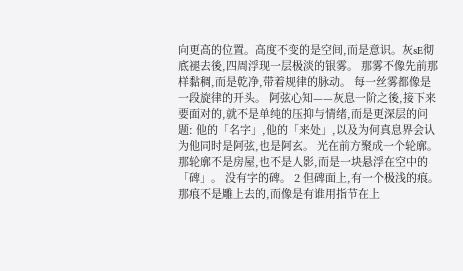向更高的位置。高度不变的是空间,而是意识。灰sE彻底褪去後,四周浮现一层极淡的银雾。 那雾不像先前那样黏稠,而是乾净,带着规律的脉动。 每一丝雾都像是一段旋律的开头。 阿弦心知——灰息一阶之後,接下来要面对的,就不是单纯的压抑与情绪,而是更深层的问题: 他的「名字」,他的「来处」,以及为何真息界会认为他同时是阿弦,也是阿玄。 光在前方聚成一个轮廓。 那轮廓不是房屋,也不是人影,而是一块悬浮在空中的「碑」。 没有字的碑。 2 但碑面上,有一个极浅的痕。 那痕不是雕上去的,而像是有谁用指节在上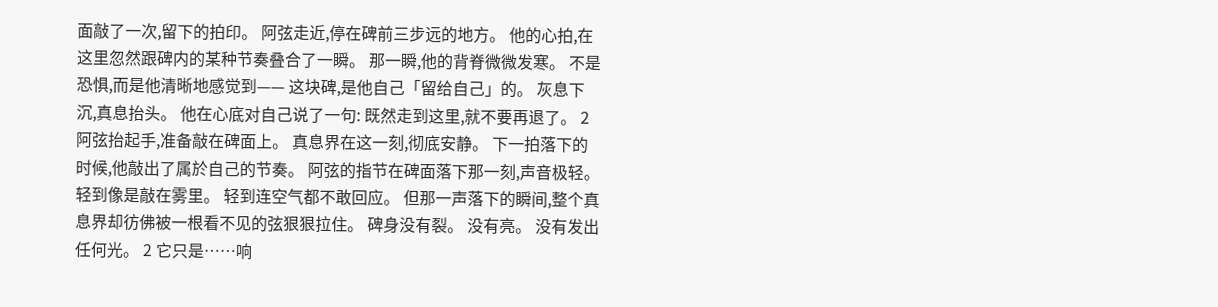面敲了一次,留下的拍印。 阿弦走近,停在碑前三步远的地方。 他的心拍,在这里忽然跟碑内的某种节奏叠合了一瞬。 那一瞬,他的背脊微微发寒。 不是恐惧,而是他清晰地感觉到—— 这块碑,是他自己「留给自己」的。 灰息下沉,真息抬头。 他在心底对自己说了一句: 既然走到这里,就不要再退了。 2 阿弦抬起手,准备敲在碑面上。 真息界在这一刻,彻底安静。 下一拍落下的时候,他敲出了属於自己的节奏。 阿弦的指节在碑面落下那一刻,声音极轻。 轻到像是敲在雾里。 轻到连空气都不敢回应。 但那一声落下的瞬间,整个真息界却彷佛被一根看不见的弦狠狠拉住。 碑身没有裂。 没有亮。 没有发出任何光。 2 它只是……响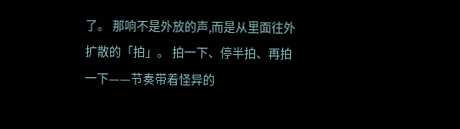了。 那响不是外放的声,而是从里面往外扩散的「拍」。 拍一下、停半拍、再拍一下——节奏带着怪异的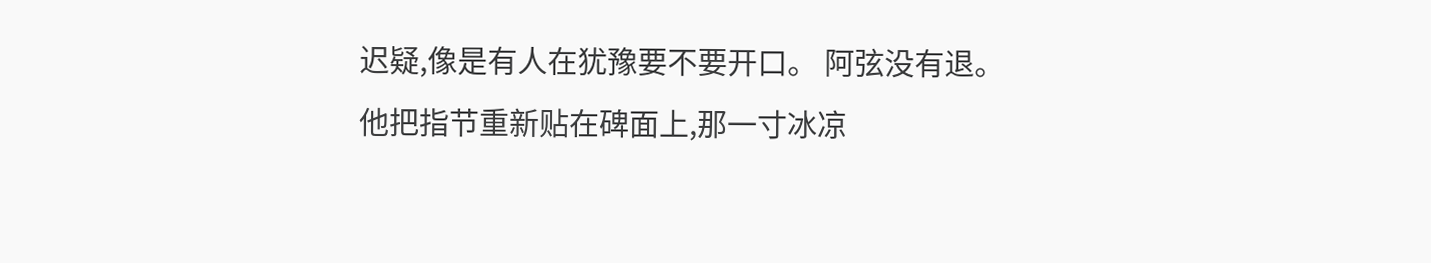迟疑,像是有人在犹豫要不要开口。 阿弦没有退。 他把指节重新贴在碑面上,那一寸冰凉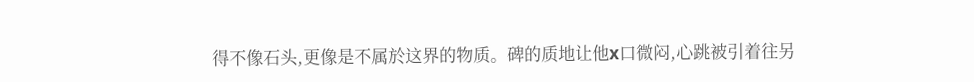得不像石头,更像是不属於这界的物质。碑的质地让他x口微闷,心跳被引着往另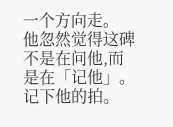一个方向走。 他忽然觉得这碑不是在问他,而是在「记他」。 记下他的拍。